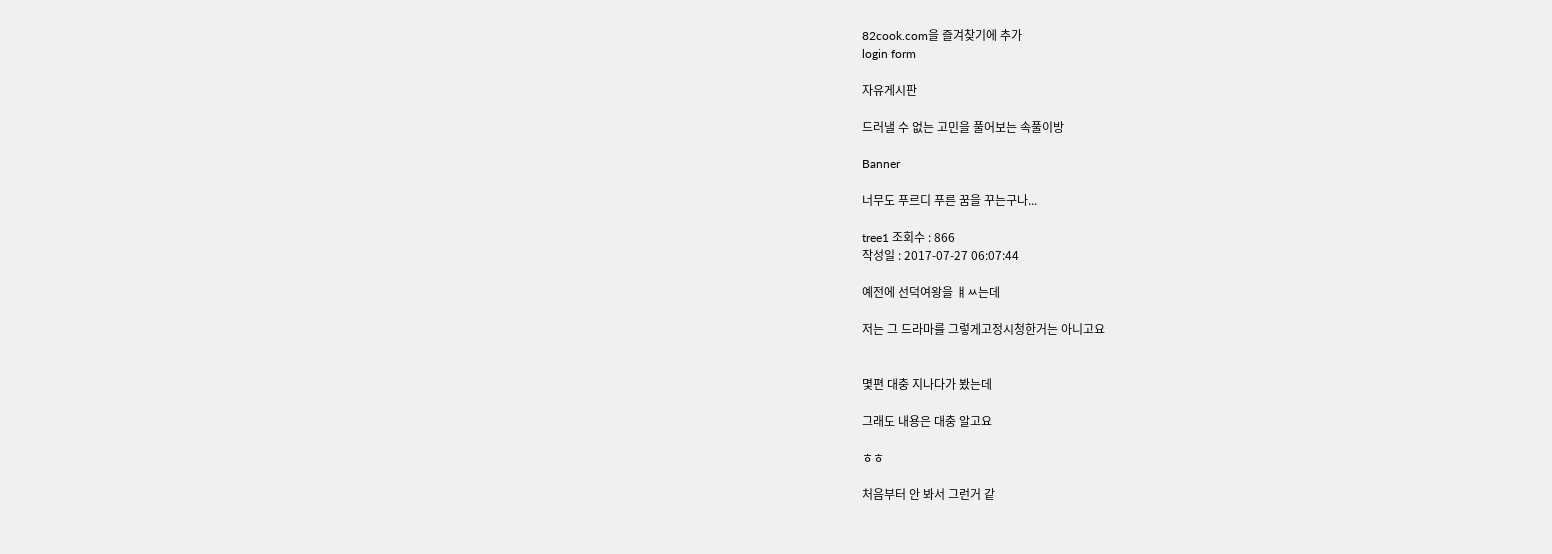82cook.com을 즐겨찾기에 추가
login form

자유게시판

드러낼 수 없는 고민을 풀어보는 속풀이방

Banner

너무도 푸르디 푸른 꿈을 꾸는구나...

tree1 조회수 : 866
작성일 : 2017-07-27 06:07:44

예전에 선덕여왕을 ㅒㅆ는데

저는 그 드라마를 그렇게고정시청한거는 아니고요


몇편 대충 지나다가 봤는데

그래도 내용은 대충 알고요

ㅎㅎ

처음부터 안 봐서 그런거 같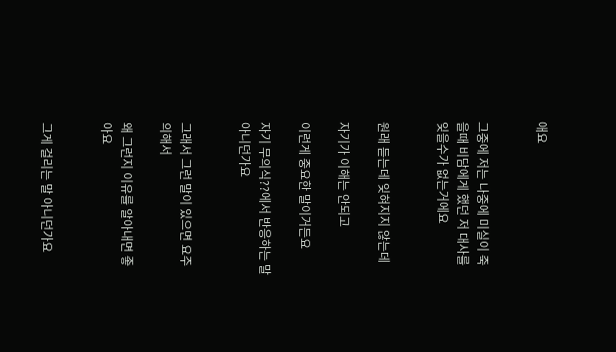애요


그중에 저는 나중에 미실이 죽을때 비담에게 했던 저 대사를 잊을수가 없는거에요


원래 듣는데 잊혀지지 않는데

자기가 이해는 안되고

이런게 중요한 말이거든요

자기 무의식??에서 반응하는 말 아니던가요


그래서 그런 말이 있으면 요주의해서

왜 그런지 이유를 알아내면 좋아요


그게 걸리는 말 아니던가요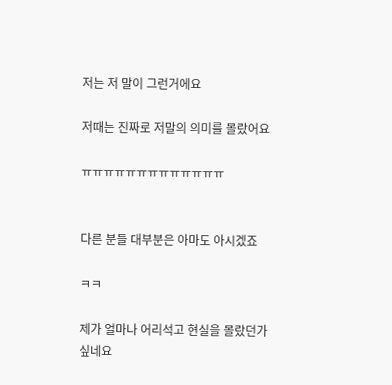저는 저 말이 그런거에요

저때는 진짜로 저말의 의미를 몰랐어요

ㅠㅠㅠㅠㅠㅠㅠㅠㅠㅠㅠㅠㅠ


다른 분들 대부분은 아마도 아시겠죠

ㅋㅋ

제가 얼마나 어리석고 현실을 몰랐던가 싶네요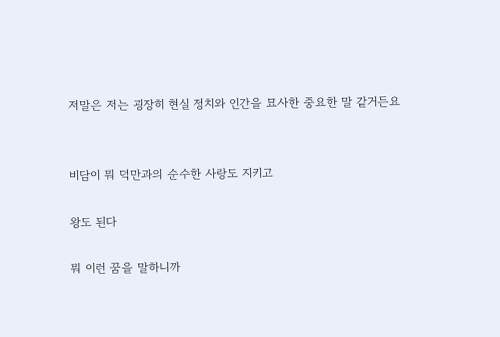저말은 저는 굉장히 현실 정치와 인간을 묘사한 중요한 말 같거든요


비담이 뭐 덕만과의 순수한 사랑도 지키고

왕도 된다

뭐 이런 꿈을 말하니까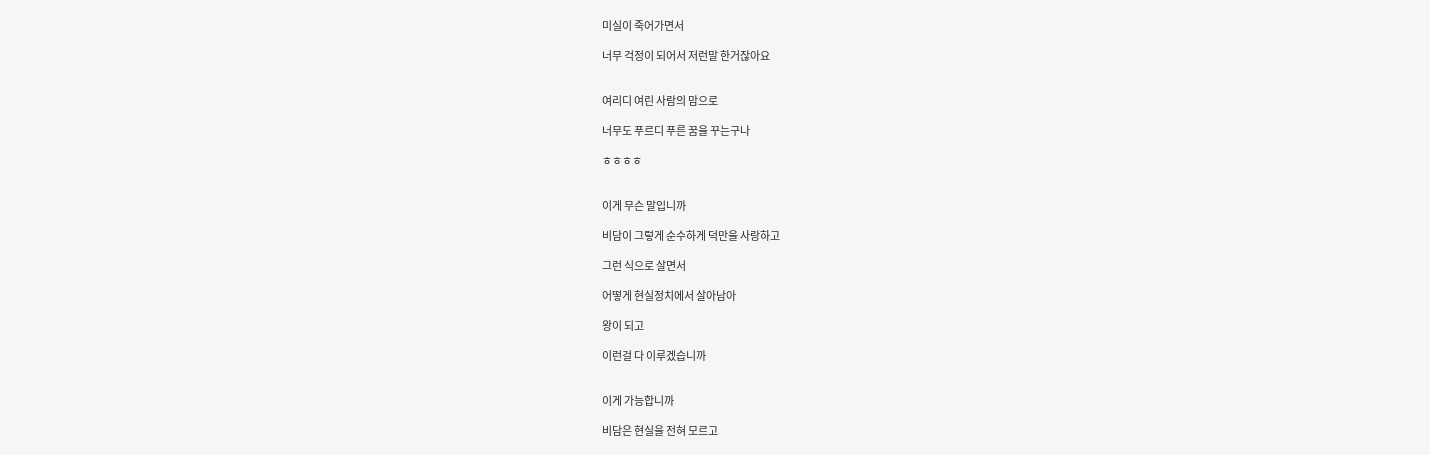미실이 죽어가면서

너무 걱정이 되어서 저런말 한거잖아요


여리디 여린 사람의 맘으로

너무도 푸르디 푸른 꿈을 꾸는구나

ㅎㅎㅎㅎ


이게 무슨 말입니까

비담이 그렇게 순수하게 덕만을 사랑하고

그런 식으로 살면서

어떻게 현실정치에서 살아남아

왕이 되고

이런걸 다 이루겠습니까


이게 가능합니까

비담은 현실을 전혀 모르고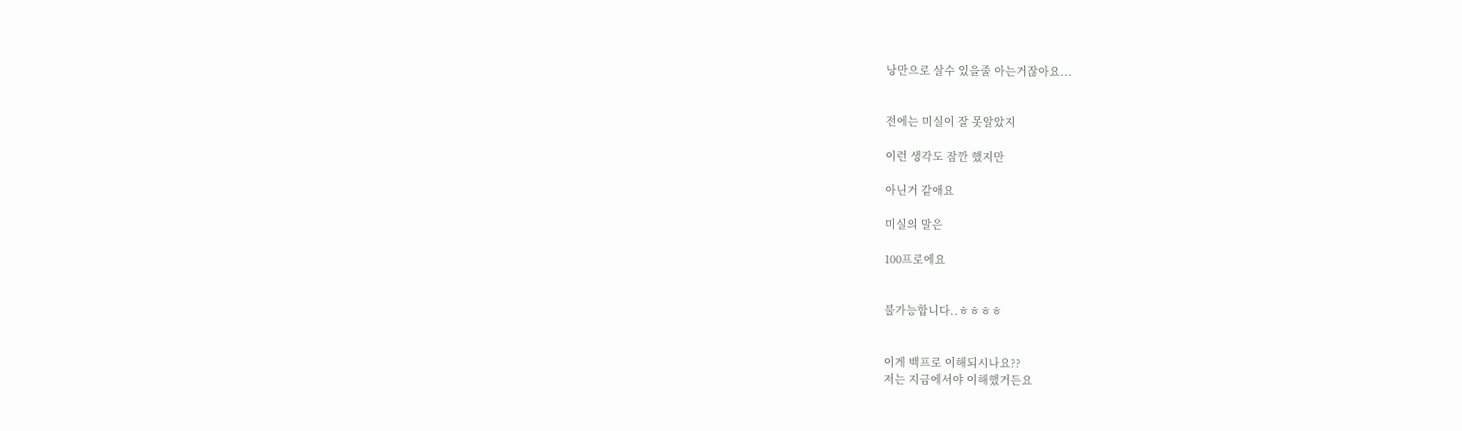낭만으로 살수 있을줄 아는거잖아요...


전에는 미실이 잘 못알았지

이런 생각도 잠깐 했지만

아닌거 같애요

미실의 말은

100프로에요


불가능합니다..ㅎㅎㅎㅎ


이게 백프로 이해되시나요??
저는 지금에서야 이해했거든요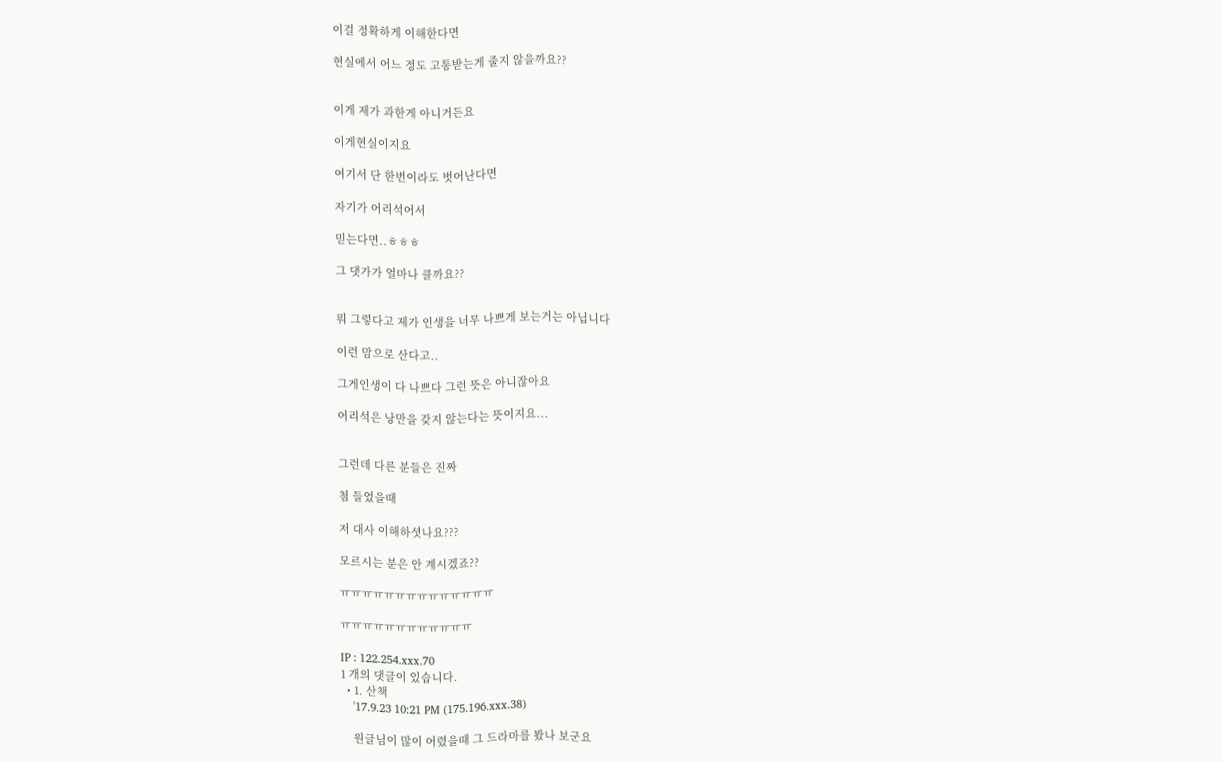이걸 정확하게 이해한다면

현실에서 어느 정도 고통받는게 줄지 않을까요??


이게 제가 과한게 아니거든요

이게현실이지요

여기서 단 한번이라도 벗어난다면

자기가 어리석어서

믿는다면..ㅎㅎㅎ

그 댓가가 얼마나 클까요??


뭐 그렇다고 제가 인생을 너무 나쁘게 보는거는 아닙니다

이런 맘으로 산다고..

그게인생이 다 나쁘다 그런 뜻은 아니잖아요

어리석은 낭만을 갖지 않는다는 뜻이지요...


그런데 다른 분들은 진짜

첨 들었을때

저 대사 이해하셧나요???

모르시는 분은 안 계시겠죠??

ㅠㅠㅠㅠㅠㅠㅠㅠㅠㅠㅠㅠㅠㅠ

ㅠㅠㅠㅠㅠㅠㅠㅠㅠㅠㅠㅠ

IP : 122.254.xxx.70
1 개의 댓글이 있습니다.
  • 1. 산책
    '17.9.23 10:21 PM (175.196.xxx.38)

    원글님이 많이 어렸을때 그 드라마를 봤나 보군요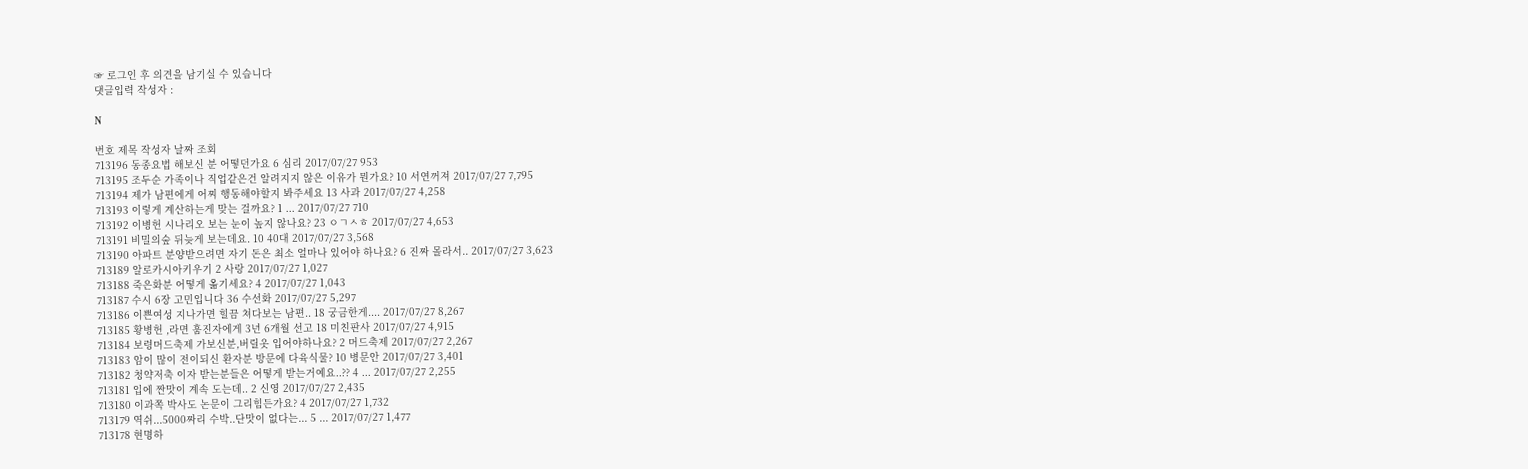☞ 로그인 후 의견을 남기실 수 있습니다
댓글입력 작성자 :

N

번호 제목 작성자 날짜 조회
713196 동종요법 해보신 분 어떻던가요 6 심리 2017/07/27 953
713195 조두순 가족이나 직업같은건 알려지지 않은 이유가 뭔가요? 10 서연꺼져 2017/07/27 7,795
713194 제가 남편에게 어찌 행동해야할지 봐주세요 13 사과 2017/07/27 4,258
713193 이렇게 계산하는게 맞는 걸까요? 1 ... 2017/07/27 710
713192 이병헌 시나리오 보는 눈이 높지 않나요? 23 ㅇㄱㅅㅎ 2017/07/27 4,653
713191 비밀의숲 뒤늦게 보는데요. 10 40대 2017/07/27 3,568
713190 아파트 분양받으려면 자기 돈은 최소 얼마나 있어야 하나요? 6 진짜 몰라서.. 2017/07/27 3,623
713189 알로카시아키우기 2 사랑 2017/07/27 1,027
713188 죽은화분 어떻게 옮기세요? 4 2017/07/27 1,043
713187 수시 6장 고민입니다 36 수선화 2017/07/27 5,297
713186 이쁜여성 지나가면 힐끔 쳐다보는 남편.. 18 궁금한게.... 2017/07/27 8,267
713185 황병헌 ,라면 훔진자에게 3년 6개월 선고 18 미친판사 2017/07/27 4,915
713184 보령머드축제 가보신분,버릴옷 입어야하나요? 2 머드축제 2017/07/27 2,267
713183 암이 많이 전이되신 환자분 방문에 다육식물? 10 병문안 2017/07/27 3,401
713182 청약저축 이자 받는분들은 어떻게 받는거예요..?? 4 ... 2017/07/27 2,255
713181 입에 짠맛이 계속 도는데.. 2 신영 2017/07/27 2,435
713180 이과쪽 박사도 논문이 그리힘든가요? 4 2017/07/27 1,732
713179 역쉬...5000짜리 수박..단맛이 없다는... 5 ... 2017/07/27 1,477
713178 현명하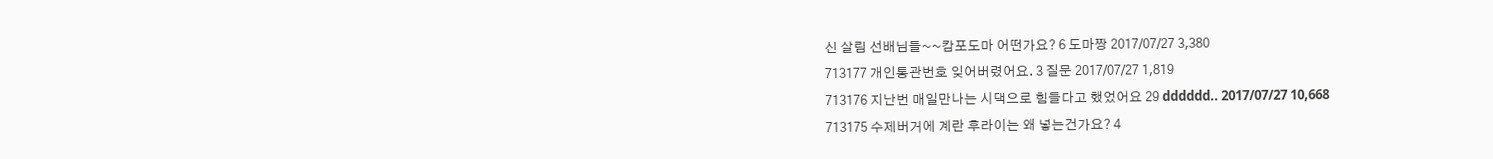신 살림 선배님들~~캄포도마 어떤가요? 6 도마짱 2017/07/27 3,380
713177 개인통관번호 잊어버렸어요. 3 질문 2017/07/27 1,819
713176 지난번 매일만나는 시댁으로 힘들다고 했었어요 29 dddddd.. 2017/07/27 10,668
713175 수제버거에 계란 후라이는 왜 넣는건가요? 4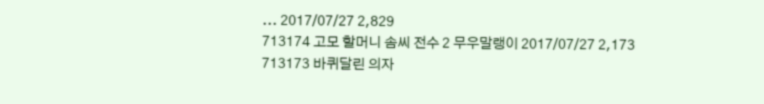... 2017/07/27 2,829
713174 고모 할머니 솜씨 전수 2 무우말랭이 2017/07/27 2,173
713173 바퀴달린 의자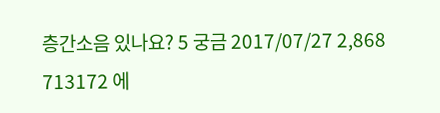층간소음 있나요? 5 궁금 2017/07/27 2,868
713172 에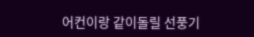어컨이랑 같이돌릴 선풍기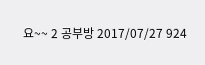요~~ 2 공부방 2017/07/27 924